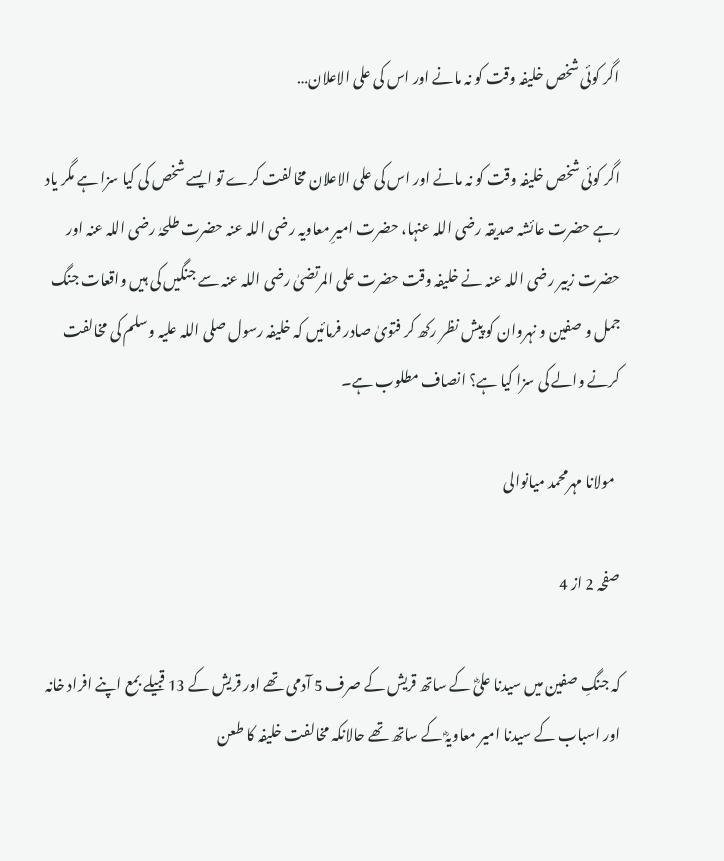اگر کوئی شخص خلیفہ وقت کو نہ مانے اور اس کی علی الاعلان…

اگر کوئی شخص خلیفہ وقت کو نہ مانے اور اس کی علی الاعلان مخالفت کرے تو ایسے شخص کی کیا سزا ہے مگر یاد رہے حضرت عائشہ صدیقہ رضی اللہ عنہا، حضرت امیرِ معاویہ رضی اللہ عنہ حضرت طلحہٰ رضی اللہ عنہ اور حضرت زبیر رضی اللہ عنہ نے خلیفہ وقت حضرت علی المرتضیٰ رضی اللہ عنہ سے جنگیں کی ہیں واقعات جنگ جمل و صفین و نہروان کو پیش نظر رکھ کر فتویٰ صادر فرمائیں کہ خلیفہ رسول صلی اللہ علیہ وسلم کی مخالفت کرنے والے کی سزا کیا ہے؟ انصاف مطلوب ہے۔

  مولانا مہرمحمد میانوالی

صفحہ 2 از 4

کہ جنگِ صفین میں سیدنا علیؓ کے ساتھ قریش کے صرف 5 آدمی تھے اور قریش کے 13 قبیلے بمع اپنے افراد خانہ اور اسباب کے سیدنا امیر معاویہؓ کے ساتھ تھے حالانکہ مخالفت خلیفہ کا طعن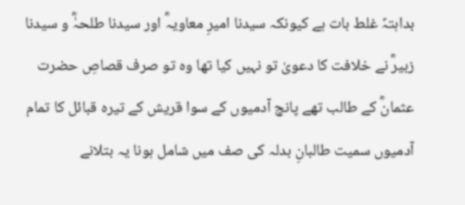بداہتہً غلط بات ہے کیونکہ سیدنا امیرِ معاویہؓ اور سیدنا طلحہٰؓ و سیدنا زبیرؓ نے خلافت کا دعویٰ تو نہیں کیا تھا وہ تو صرف قصاصِ حضرت عثمانؓ کے طالب تھے پانچ آدمیوں کے سوا قریش کے تیرہ قبائل کا تمام آدمیوں سمیت طالبانِ بدلہ کی صف میں شامل ہونا یہ بتلانے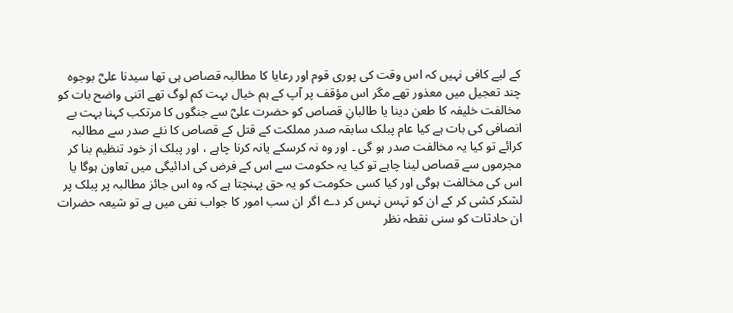کے لیے کافی نہیں کہ اس وقت کی پوری قوم اور رعایا کا مطالبہ قصاص ہی تھا سیدنا علیؓ بوجوہ چند تعجیل میں معذور تھے مگر اس مؤقف پر آپ کے ہم خیال بہت کم لوگ تھے اتنی واضح بات کو مخالفت خلیفہ کا طعن دینا یا طالبانِ قصاص کو حضرت علیؓ سے جنگوں کا مرتکب کہنا بہت بے انصافی کی بات ہے کیا عام پبلک سابقہ صدر مملکت کے قتل کے قصاص کا نئے صدر سے مطالبہ کرائے تو کیا یہ مخالفت صدر ہو گی ۔ اور وہ نہ کرسکے یانہ کرنا چاہے ، اور پبلک از خود تنظیم بنا کر مجرموں سے قصاص لینا چاہے تو کیا یہ حکومت سے اس کے فرض کی ادائیگی میں تعاون ہوگا یا اس کی مخالفت ہوگی اور کیا کسی حکومت کو یہ حق پہنچتا ہے کہ وہ اس جائز مطالبہ پر پبلک پر لشکر کشی کر کے ان کو تہس نہس کر دے اگر ان سب امور کا جواب نفی میں ہے تو شیعہ حضرات ان حادثات کو سنی نقطہ نظر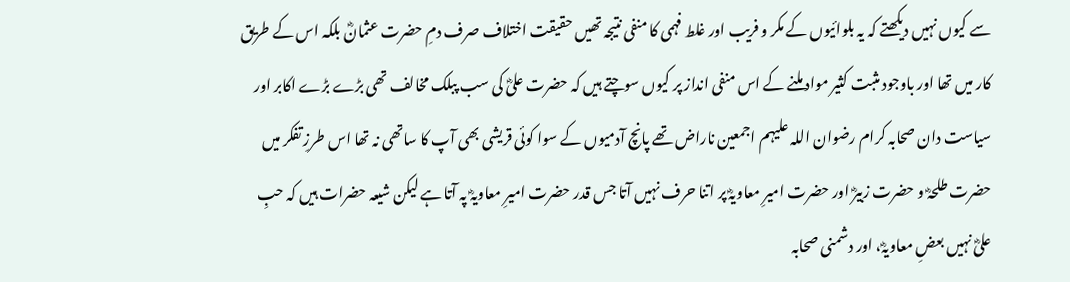سے کیوں نہیں دیکھتے کہ یہ بلوائیوں کے مکر و فریب اور غلط فہمی کا منفی نتیجہ تھیں حقیقت اختلاف صرف دمِ حضرت عثمانؓ بلکہ اس کے طریق کار میں تھا اور باوجود مثبت کثیر مواد ملنے کے اس منفی انداز پر کیوں سوچتے ہیں کہ حضرت علیؓ کی سب پبلک مخالف تھی بڑے بڑے اکابر اور سیاست دان صحابہ کرام رضوان اللہ علیہم اجمعین ناراض تھے پانچ آدمیوں کے سوا کوئی قریشی بھی آپ کا ساتھی نہ تھا اس طرزِ تفکر میں حضرت طلحہؓ و حضرت زبیرؓ اور حضرت امیرِ معاویہؓ پر اتنا حرف نہیں آتا جس قدر حضرت امیرِ معاویہؓ پہ آتا ہے لیکن شیعہ حضرات ہیں کہ حبِ علیؓ نہیں بعضِ معاویہؓ، اور دشمنی صحابہ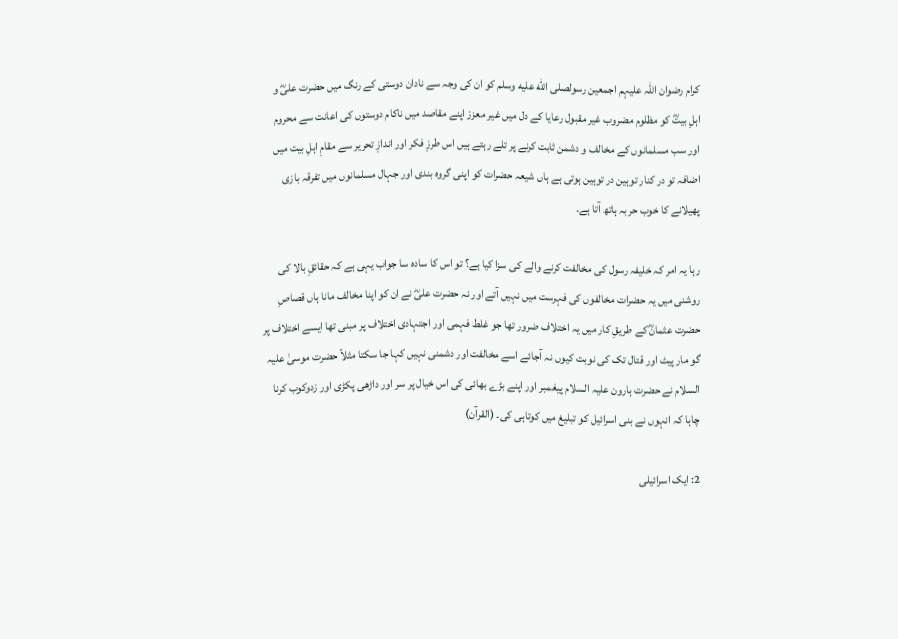کرام رضوان اللہ علیہم اجمعین رسولصلى الله عليه وسلم کو ان کی وجہ سے نادان دوستی کے رنگ میں حضرت علیؓ و اہلِ بیتؓ کو مظلوم مضروب غیر مقبول رعایا کے دل میں غیر معزز اپنے مقاصد میں ناکام دوستوں کی اعانت سے محروم اور سب مسلمانوں کے مخالف و دشمن ثابت کرنے پر تلے رہتے ہیں اس طرزِ فکر اور اندازِ تحریر سے مقامِ اہلِ بیت میں اضافہ تو در کنار توہین در توہین ہوتی ہے ہاں شیعہ حضرات کو اپنی گروہ بندی اور جہال مسلمانوں میں تفرقہ بازی پھیلانے کا خوب حربہ ہاتھ آتا ہے۔

رہا یہ امر کہ خلیفہ رسول کی مخالفت کرنے والے کی سزا کیا ہے؟ تو اس کا سادہ سا جواب یہی ہے کہ حقائقِ بالا کی روشنی میں یہ حضرات مخالفوں کی فہرست میں نہیں آتے اور نہ حضرت علیؓ نے ان کو اپنا مخالف مانا ہاں قصاصِ حضرت عثمانؓ کے طریقِ کار میں یہ اختلاف ضرور تھا جو غلط فہمی اور اجتہادی اختلاف پر مبنی تھا ایسے اختلاف پر گو مار پیٹ اور قتال تک کی نوبت کیوں نہ آجائے اسے مخالفت اور دشمنی نہیں کہا جا سکتا مثلاً حضرت موسیٰ علیہ السلام نے حضرت ہارون علیہ السلام پیغمبر اور اپنے بڑے بھائی کی اس خیال پر سر اور داڑھی پکڑی اور زدوکوب کرنا چاہا کہ انہوں نے بنی اسرائیل کو تبلیغ میں کوتاہی کی۔ (القرآن)

2: ایک اسرائیلی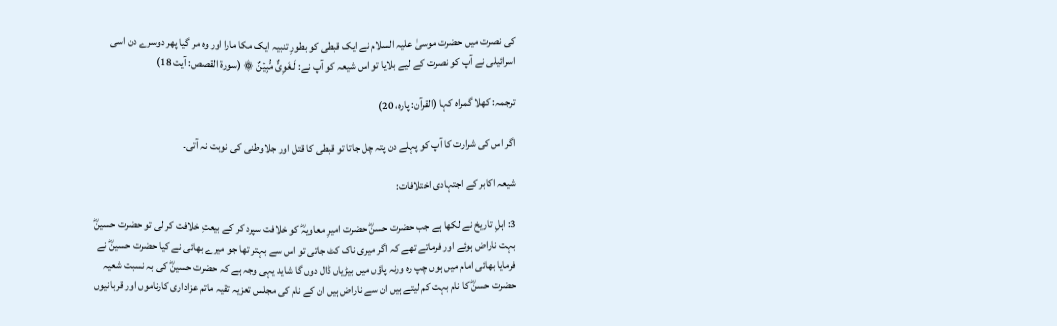کی نصرت میں حضرت موسیٰ علیہ السلام نے ایک قبطی کو بطورِ تنبیہ ایک مکا مارا اور وہ مر گیا پھر دوسرے دن اسی اسرائیلی نے آپ کو نصرت کے لیے بلایا تو اس شیعہ کو آپ نے: لَـغَوِىٌّ مُّبِيۡنٌ ۞ (سورۃ القصص: آیت 18)

ترجمہ: کھلا گمراہ کہا (القرآن: پارہ، 20)

اگر اس کی شرارت کا آپ کو پہلے دن پتہ چل جاتا تو قبطی کا قتل اور جلاوطنی کی نوبت نہ آتی۔

شیعہ اکابر کے اجتہادی اختلافات:

3: اہلِ تاریخ نے لکھا ہے جب حضرت حسنؓ حضرت امیرِ معاویہؓ کو خلافت سپرد کر کے بیعتِ خلافت کر لی تو حضرت حسینؓ بہت ناراض ہوئے اور فرماتے تھے کہ اگر میری ناک کٹ جاتی تو اس سے بہتر تھا جو میرے بھائی نے کیا حضرت حسینؓ نے فرمایا بھائی امام میں ہوں چپ رہ ورنہ پاؤں میں بیڑیاں ڈال دوں گا شاید یہی وجہ ہے کہ حضرت حسینؓ کی بہ نسبت شعیہ حضرت حسنؓ کا نام بہت کم لیتے ہیں ان سے ناراض ہیں ان کے نام کی مجلس تعزیہ تقیہ ماتم عزاداری کارناموں اور قربانیوں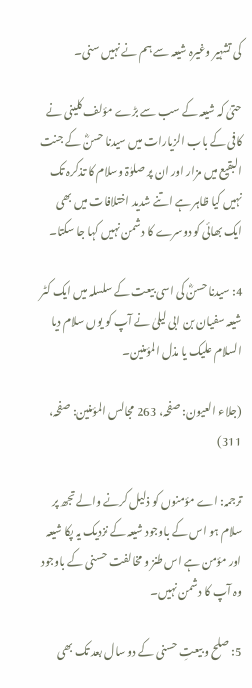کی تشہیر وغیرہ شیعہ سے ہم نے نہیں سنی۔

حتیٰ کہ شیعہ کے سب سے بڑے مؤلف کلینی نے کافی کے باب الزیارات میں سیدنا حسنؓ کے جنت البقیع میں مزار اور ان پر صلوٰۃ وسلام کا تذکرہ تک نہیں کیا ظاہر ہے اتنے شدید اختلافات میں بھی ایک بھائی کو دوسرے کا دشمن نہیں کہا جا سکتا۔

4: سیدنا حسنؓ کی اسی بیعت کے سلسلہ میں ایک کٹر شیعہ سفیان بن ابی لیلیٰ نے آپ کو یوں سلام دیا السلام علیک یا مذل المؤمنین۔

(جلاء العیون: صفحہ، 263 مجالس المؤمنین: صفحہ، 311)

ترجمہ: اے مؤمنوں کو ذلیل کرنے والے تجھ پر سلام ہو اس کے باوجود شیعہ کے نزدیک یہ پکا شیعہ اور مؤمن ہے اس طنز و مخالفت حسنی کے باوجود وہ آپ کا دشمن نہیں۔

5: صلح و بیعتِ حسنی کے دو سال بعد تک بھی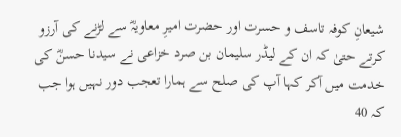شیعانِ کوفہ تاسف و حسرت اور حضرت امیرِ معاویہؓ سے لڑنے کی آرزو کرتے حتیٰ کہ ان کے لیڈر سلیمان بن صرد خزاعی نے سیدنا حسنؓ کی خدمت میں آکر کہا آپ کی صلح سے ہمارا تعجب دور نہیں ہوا جب کہ 40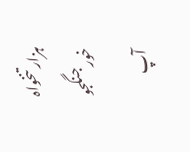ہزار تنخواہ خور جنگجو آپ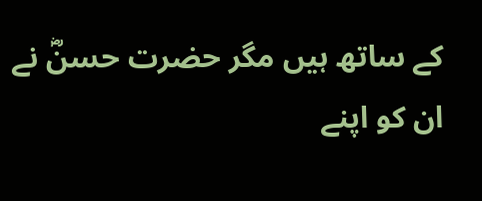کے ساتھ ہیں مگر حضرت حسنؓ نے ان کو اپنے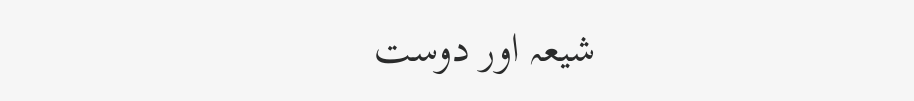شیعہ اور دوست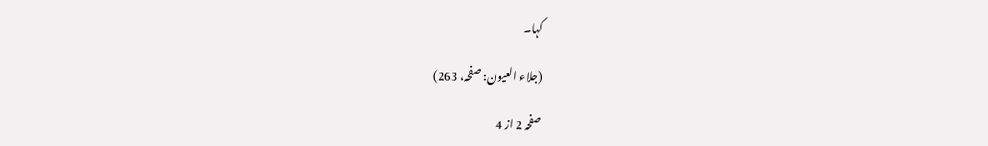کہا۔

(جلاء العیون: صفحہ، 263)

صفحہ 2 از 4